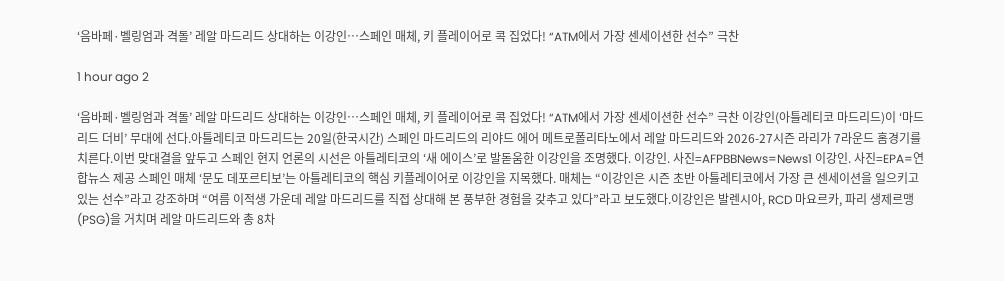‘음바페·벨링엄과 격돌’ 레알 마드리드 상대하는 이강인…스페인 매체, 키 플레이어로 콕 집었다! “ATM에서 가장 센세이션한 선수” 극찬

1 hour ago 2

‘음바페·벨링엄과 격돌’ 레알 마드리드 상대하는 이강인…스페인 매체, 키 플레이어로 콕 집었다! “ATM에서 가장 센세이션한 선수” 극찬 이강인(아틀레티코 마드리드)이 ‘마드리드 더비’ 무대에 선다.아틀레티코 마드리드는 20일(한국시간) 스페인 마드리드의 리야드 에어 메트로폴리타노에서 레알 마드리드와 2026-27시즌 라리가 7라운드 홈경기를 치른다.이번 맞대결을 앞두고 스페인 현지 언론의 시선은 아틀레티코의 ‘새 에이스’로 발돋움한 이강인을 조명했다. 이강인. 사진=AFPBBNews=News1 이강인. 사진=EPA=연합뉴스 제공 스페인 매체 ‘문도 데포르티보’는 아틀레티코의 핵심 키플레이어로 이강인을 지목했다. 매체는 “이강인은 시즌 초반 아틀레티코에서 가장 큰 센세이션을 일으키고 있는 선수”라고 강조하며 “여름 이적생 가운데 레알 마드리드를 직접 상대해 본 풍부한 경험을 갖추고 있다”라고 보도했다.이강인은 발렌시아, RCD 마요르카, 파리 생제르맹(PSG)을 거치며 레알 마드리드와 총 8차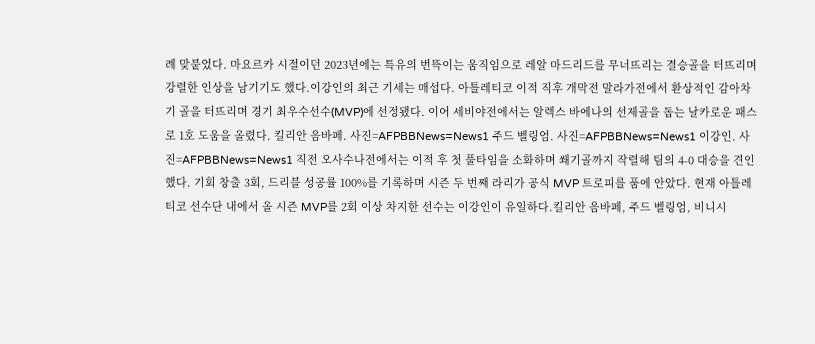례 맞붙었다. 마요르카 시절이던 2023년에는 특유의 번뜩이는 움직임으로 레알 마드리드를 무너뜨리는 결승골을 터뜨리며 강렬한 인상을 남기기도 했다.이강인의 최근 기세는 매섭다. 아틀레티코 이적 직후 개막전 말라가전에서 환상적인 감아차기 골을 터뜨리며 경기 최우수선수(MVP)에 선정됐다. 이어 세비야전에서는 알렉스 바에나의 선제골을 돕는 날카로운 패스로 1호 도움을 올렸다. 킬리안 음바페. 사진=AFPBBNews=News1 주드 벨링엄. 사진=AFPBBNews=News1 이강인. 사진=AFPBBNews=News1 직전 오사수나전에서는 이적 후 첫 풀타임을 소화하며 쐐기골까지 작렬해 팀의 4-0 대승을 견인했다. 기회 창출 3회, 드리블 성공률 100%를 기록하며 시즌 두 번째 라리가 공식 MVP 트로피를 품에 안았다. 현재 아틀레티코 선수단 내에서 올 시즌 MVP를 2회 이상 차지한 선수는 이강인이 유일하다.킬리안 음바페, 주드 벨링엄, 비니시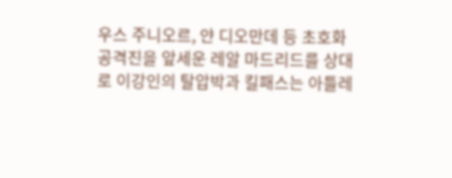우스 주니오르, 얀 디오만데 등 초호화 공격진을 앞세운 레알 마드리드를 상대로 이강인의 탈압박과 킬패스는 아틀레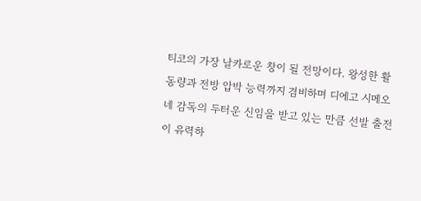티코의 가장 날카로운 창이 될 전망이다. 왕성한 활동량과 전방 압박 능력까지 겸비하며 디에고 시메오네 감독의 두터운 신임을 받고 있는 만큼 선발 출전이 유력하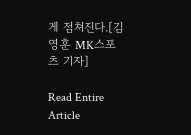게 점쳐진다.[김영훈 MK스포츠 기자]

Read Entire Article